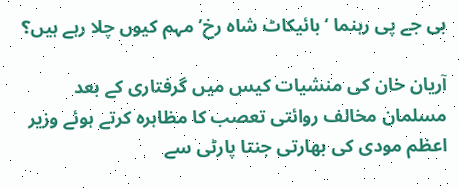بی جے پی رہنما ‘بائیکاٹ شاہ رخ’ مہم کیوں چلا رہے ہیں؟

آریان خان کی منشیات کیس میں گرفتاری کے بعد مسلمان مخالف روائتی تعصب کا مظاہرہ کرتے ہوئے وزیر اعظم مودی کی بھارتی جنتا پارٹی سے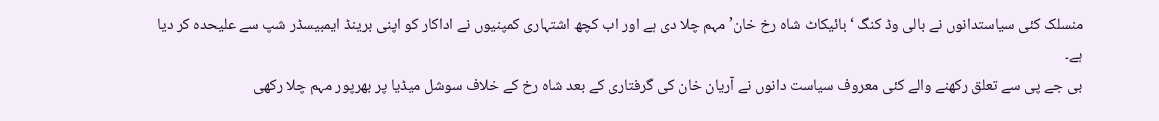منسلک کئی سیاستدانوں نے بالی وڈ کنگ ‘بائیکاٹ شاہ رخ خان’ مہم چلا دی ہے اور اب کچھ اشتہاری کمپنیوں نے اداکار کو اپنی برینڈ ایمبیسڈر شپ سے علیحدہ کر دیا ہے۔
بی جے پی سے تعلق رکھنے والے کئی معروف سیاست دانوں نے آریان خان کی گرفتاری کے بعد شاہ رخ کے خلاف سوشل میڈیا پر بھرپور مہم چلا رکھی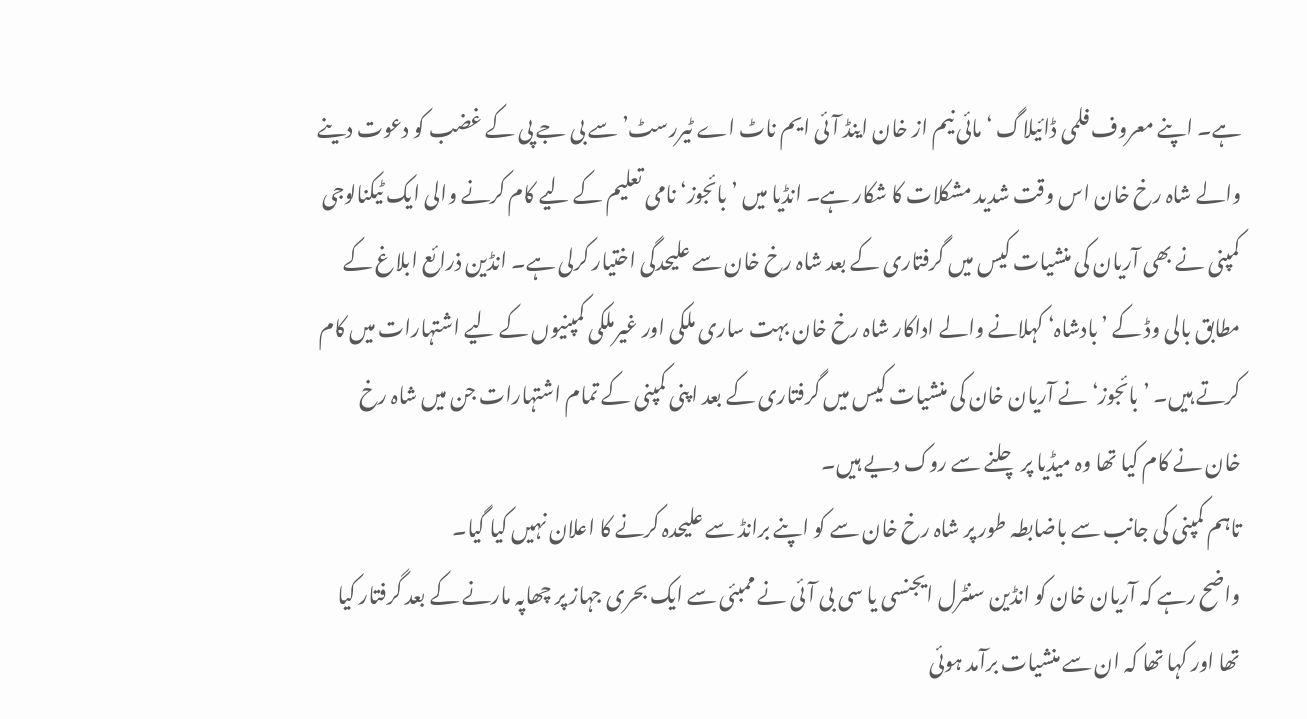ہے۔ اپنے معروف فلمی ڈائیلاگ ‘مائی نیم از خان اینڈ آئی ایم ناٹ اے ٹیررسٹ’ سے بی جے پی کے غضب کو دعوت دینے والے شاہ رخ خان اس وقت شدید مشکلات کا شکار ہے۔ انڈیا میں ’بائجوز‘ نامی تعلیم کے لیے کام کرنے والی ایک ٹیکنالوجی کمپنی نے بھی آریان کی منشیات کیس میں گرفتاری کے بعد شاہ رخ خان سے علیحدگی اختیار کرلی ہے۔ انڈین ذرائع ابلاغ کے مطابق بالی وڈ کے ’بادشاہ‘ کہلانے والے اداکار شاہ رخ خان بہت ساری ملکی اور غیرملکی کمپنیوں کے لیے اشتہارات میں کام کرتے ہیں۔ ’بائجوز‘ نے آریان خان کی منشیات کیس میں گرفتاری کے بعد اپنی کمپنی کے تمام اشتہارات جن میں شاہ رخ خان نے کام کیا تھا وہ میڈیا پر چلنے سے روک دیے ہیں۔
تاہم کمپنی کی جانب سے باضابطہ طور پر شاہ رخ خان سے کو اپنے برانڈ سے علیحدہ کرنے کا اعلان نہیں کیا گیا۔
واضح رہے کہ آریان خان کو انڈین سنٹرل ایجنسی یا سی بی آئی نے ممبئی سے ایک بحری جہاز پر چھاپہ مارنے کے بعد گرفتار کیا تھا اور کہا تھا کہ ان سے منشیات برآمد ہوئی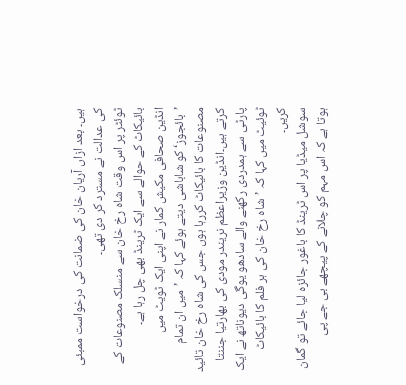ہیں۔ بعد ازاں آریان خان کی ضمانت کی درخواست ممبئی کی عدالت نے مسترد کر دی تھی۔
ٹوئٹر پر اس وقت شاہ رخ خان سے منسلک مصنوعات کے بائیکاٹ کے حوالے سے ایک ٹرینڈ بھی چل رہا ہے۔
انڈین صحافی مکیش کمار نے اپنی ایک ٹویٹ میں ’بائجوز‘ کو شاباشی دیتے ہوئے کہا کہ ’میں ان تمام مصنوعات کا بائیکاٹ کررہا ہوں جس کی شاہ رخ خان تائید کرتے ہیں۔انڈین وزیراعظم نریندر مودی کی بھارتیا جننتا پارٹی سے ہمدردی رکھنے والے سادھو یوگی دیوناتھ نے ایک ٹوئیٹ میں کہا کہ ’شاہ رخ خان کی ہر فلم کا بائیکاٹ کریں۔
سوشل میڈیا پر اس ٹرینڈ کا باغور جائزہ لیا جائے تو گمان ہوتا ہے کہ اس مہم کو چلانے کے پیچھے بی جے پی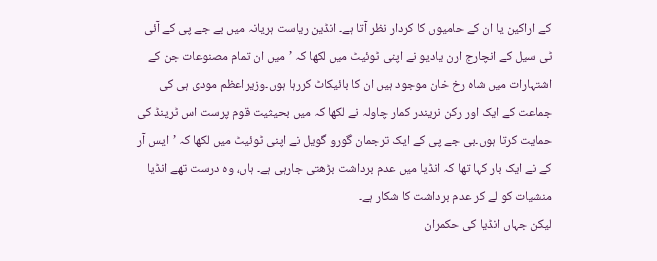کے اراکین یا ان کے حامیوں کا کردار نظر آتا ہے۔ انڈین ریاست ہریانہ میں بے جے پی کے آئی ٹی سیل کے انچارج ارن یادیو نے اپنی ٹوئیٹ میں لکھا کہ ’میں ان تمام مصنوعات جن کے اشتہارات میں شاہ رخ خان موجود ہیں ان کا بائیکاٹ کررہا ہوں۔وزیراعظم مودی ہی کی جماعت کے ایک اور رکن نریندر کمار چاولہ نے لکھا کہ میں بحیثیت قوم پرست اس ٹرینڈ کی حمایت کرتا ہوں۔بی جے پی کے ایک ترجمان گورو گویل نے اپنی ٹوئیٹ میں لکھا کہ ’ایس آر کے نے ایک بار کہا تھا کہ انڈیا میں عدم برداشت بڑھتی جارہی ہے۔ ہاں، وہ درست تھے انڈیا منشیات کو لے کر عدم برداشت کا شکار ہے۔
لیکن جہاں انڈیا کی حکمران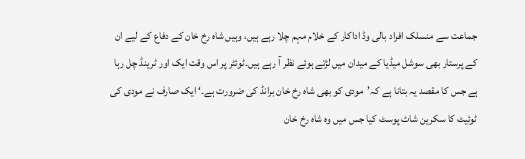جماعت سے منسلک افراد بالی وڈ اداکار کے خلام مہم چلا رہے ہیں، وہیں شاہ رخ خان کے دفاع کے لیے ان کے پرستار بھی سوشل میڈیا کے میدان میں لڑتے ہوئے نظر آ رہے ہیں۔ٹوئٹر پر اس وقت ایک اور ٹرینڈ چل رہا ہے جس کا مقصد یہ بتانا ہے کہ’مودی کو بھی شاہ رخ خان برانڈ کی ضرورت ہے۔‘ ایک صارف نے مودی کی ٹوئیٹ کا سکرین شاٹ پوسٹ کیا جس میں وہ شاہ رخ خان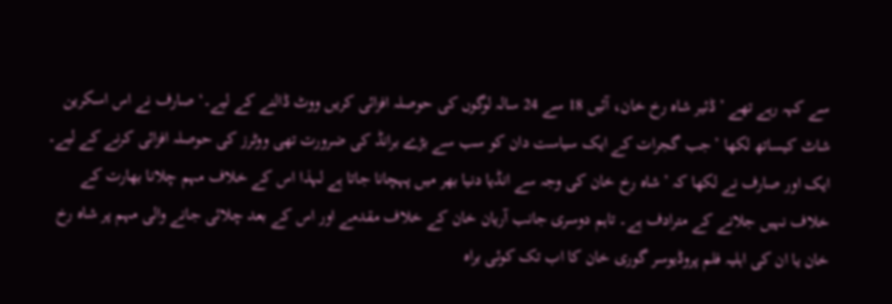سے کہہ رہے تھے ’ڈئیر شاہ رخ خان، آئیں 18 سے 24 سالہ لوگوں کی حوصلہ افزائی کریں ووٹ ڈالنے کے لیے۔‘ صارف نے اس اسکرین شاٹ کیساتھ لکھا ’جب گجرات کے ایک سیاست دان کو سب سے بڑے برانڈ کی ضرورت تھی ووٹرز کی حوصلہ افزائی کرنے کے لیے۔
ایک اور صارف نے لکھا کہ ’شاہ رخ خان کی وجہ سے انڈیا دنیا بھر میں پہچانا جاتا ہے لہذا اس کے خلاف مہم چلانا بھارت کے خلاف نہیں جلانے کے مترادف ہے۔ تاہم دوسری جانب آریان خان کے خلاف مقدمے اور اس کے بعد چلائی جانے والی مہم پر شاہ رخ خان یا ان کی اہلیہ فلم پروڈیوسر گوری خان کا اب تک کوئی براہ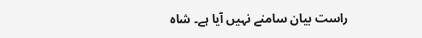راست بیان سامنے نہیں آیا ہے۔ شاہ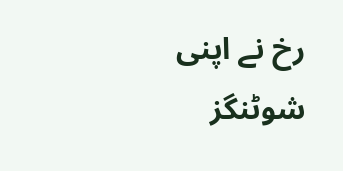رخ نے اپنی شوٹنگز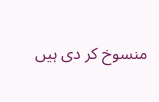منسوخ کر دی ہیں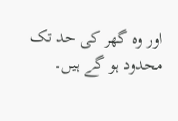اور وہ گھر کی حد تک محدود ہو گے ہیں۔